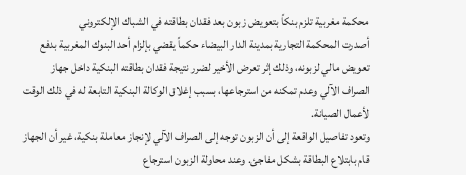محكمة مغربية تلزم بنكاً بتعويض زبون بعد فقدان بطاقته في الشباك الإلكتروني
أصدرت المحكمة التجارية بمدينة الدار البيضاء حكماً يقضي بإلزام أحد البنوك المغربية بدفع تعويض مالي لزبونه، وذلك إثر تعرض الأخير لضرر نتيجة فقدان بطاقته البنكية داخل جهاز الصراف الآلي وعدم تمكنه من استرجاعها، بسبب إغلاق الوكالة البنكية التابعة له في ذلك الوقت لأعمال الصيانة.
وتعود تفاصيل الواقعة إلى أن الزبون توجه إلى الصراف الآلي لإنجاز معاملة بنكية، غير أن الجهاز قام بابتلاع البطاقة بشكل مفاجئ. وعند محاولة الزبون استرجاع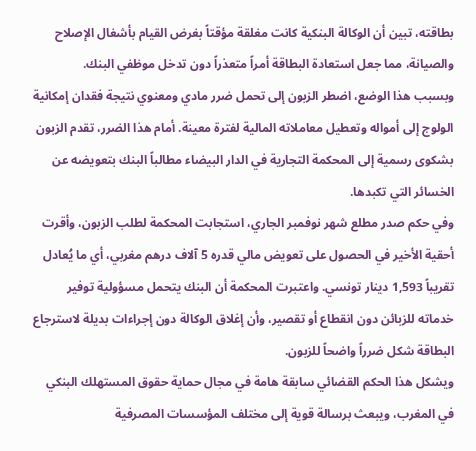بطاقته، تبين أن الوكالة البنكية كانت مغلقة مؤقتاً بغرض القيام بأشغال الإصلاح والصيانة، مما جعل استعادة البطاقة أمراً متعذراً دون تدخل موظفي البنك.
وبسبب هذا الوضع، اضطر الزبون إلى تحمل ضرر مادي ومعنوي نتيجة فقدان إمكانية الولوج إلى أمواله وتعطيل معاملاته المالية لفترة معينة. أمام هذا الضرر، تقدم الزبون بشكوى رسمية إلى المحكمة التجارية في الدار البيضاء مطالباً البنك بتعويضه عن الخسائر التي تكبدها.
وفي حكم صدر مطلع شهر نوفمبر الجاري، استجابت المحكمة لطلب الزبون، وأقرت أحقية الأخير في الحصول على تعويض مالي قدره 5 آلاف درهم مغربي، أي ما يُعادل تقريباً 1,593 دينار تونسي. واعتبرت المحكمة أن البنك يتحمل مسؤولية توفير خدماته للزبائن دون انقطاع أو تقصير، وأن إغلاق الوكالة دون إجراءات بديلة لاسترجاع البطاقة شكل ضرراً واضحاً للزبون.
ويشكل هذا الحكم القضائي سابقة هامة في مجال حماية حقوق المستهلك البنكي في المغرب، ويبعث برسالة قوية إلى مختلف المؤسسات المصرفية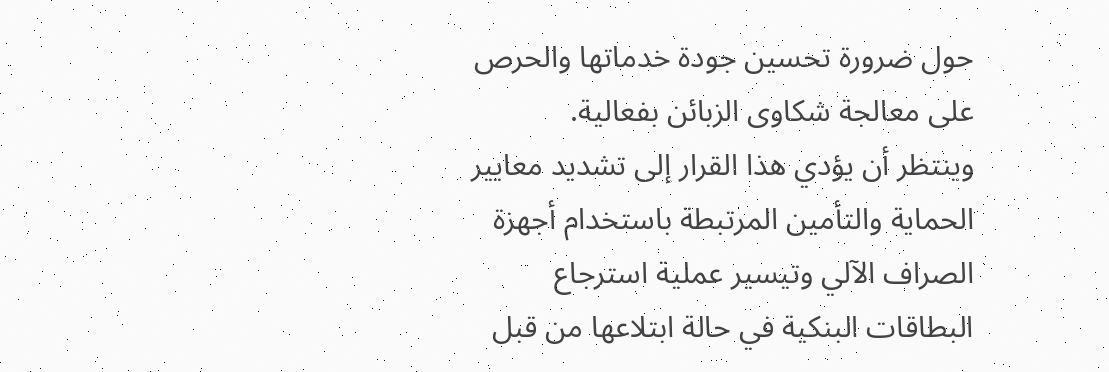حول ضرورة تحسين جودة خدماتها والحرص على معالجة شكاوى الزبائن بفعالية.
وينتظر أن يؤدي هذا القرار إلى تشديد معايير الحماية والتأمين المرتبطة باستخدام أجهزة الصراف الآلي وتيسير عملية استرجاع البطاقات البنكية في حالة ابتلاعها من قبل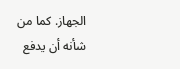الجهاز. كما من شأنه أن يدفع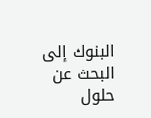البنوك إلى البحث عن حلول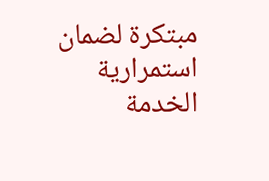مبتكرة لضمان استمرارية الخدمة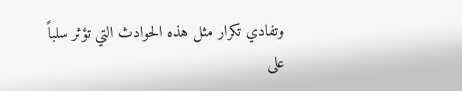وتفادي تكرار مثل هذه الحوادث التي تؤثر سلباً على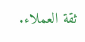ثقة العملاء.